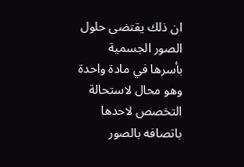ان ذلك يقتضى حلول الصور الجسمية بأسرها في مادة واحدة وهو محال لاستحالة التخصص لاحدها باتصافه بالصور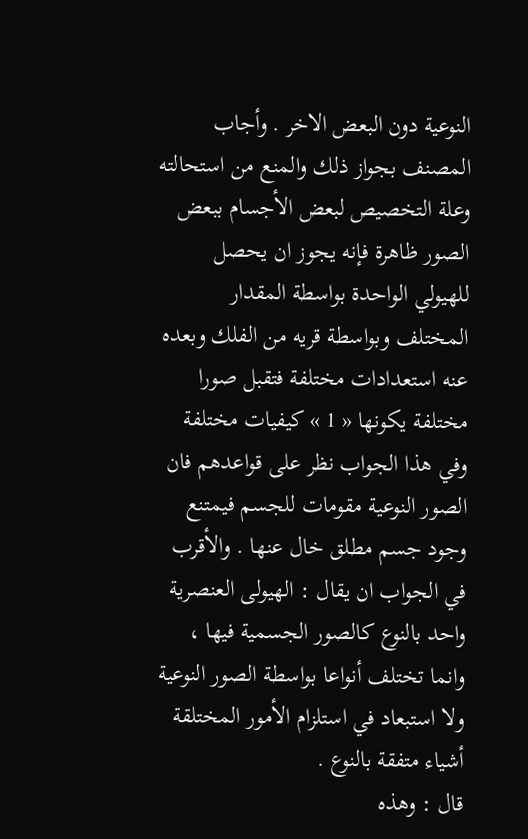النوعية دون البعض الاخر . وأجاب المصنف بجواز ذلك والمنع من استحالته وعلة التخصيص لبعض الأجسام ببعض الصور ظاهرة فإنه يجوز ان يحصل للهيولي الواحدة بواسطة المقدار المختلف وبواسطة قريه من الفلك وبعده عنه استعدادات مختلفة فتقبل صورا مختلفة يكونها « 1 » كيفيات مختلفة
وفي هذا الجواب نظر على قواعدهم فان الصور النوعية مقومات للجسم فيمتنع وجود جسم مطلق خال عنها . والأقرب في الجواب ان يقال : الهيولى العنصرية واحد بالنوع كالصور الجسمية فيها ، وانما تختلف أنواعا بواسطة الصور النوعية ولا استبعاد في استلزام الأمور المختلقة أشياء متفقة بالنوع .
قال : وهذه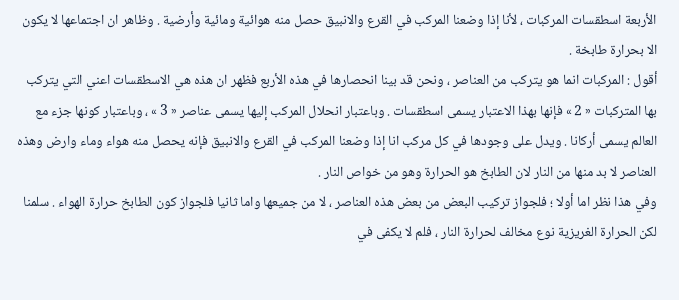الأربعة اسطقسات المركبات ، لأنا إذا وضعنا المركب في القرع والانبيق حصل منه هوائية ومائية وأرضية . وظاهر ان اجتماعها لا يكون الا بحرارة طابخة .
أقول : المركبات انما هو يتركب من العناصر ، ونحن قد بينا انحصارها في هذه الأربع فظهر ان هذه هي الاسطقسات اعني التي يتركب بها المتركبات « 2 » فإنها بهذا الاعتبار يسمى اسطقسات . وباعتبار انحلال المركب إليها يسمى عناصر « 3 » ، وباعتبار كونها جزء مع العالم يسمى أركانا . ويدل على وجودها في كل مركب انا إذا وضعنا المركب في القرع والانبيق فإنه يحصل منه هواء وماء وارض وهذه العناصر لا بد منها من النار لان الطابخ هو الحرارة وهو من خواص النار .
وفي هذا نظر اما أولا ؛ فلجواز تركيب البعض من بعض هذه العناصر ، لا من جميعها واما ثانيا فلجواز كون الطابخ حرارة الهواء . سلمنا لكن الحرارة الغريزية نوع مخالف لحرارة النار ، فلم لا يكفى في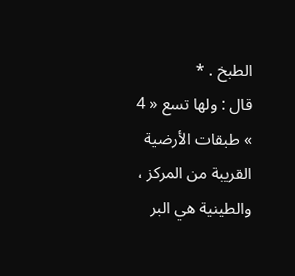الطبخ . *
قال : ولها تسع « 4 » طبقات الأرضية القريبة من المركز ، والطينية هي البر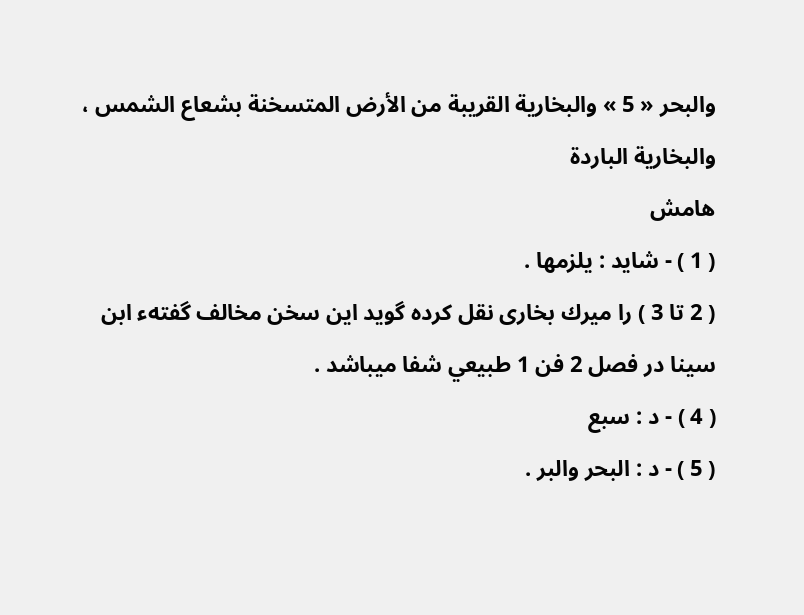والبحر « 5 » والبخارية القريبة من الأرض المتسخنة بشعاع الشمس ، والبخارية الباردة
هامش
( 1 ) - شايد : يلزمها .
( 2 تا 3 ) را ميرك بخارى نقل كرده گويد اين سخن مخالف گفتهء ابن سينا در فصل 2 فن 1 طبيعي شفا ميباشد .
( 4 ) - د : سبع
( 5 ) - د : البحر والبر .